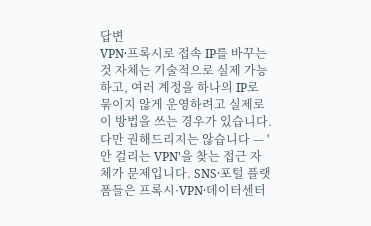답변
VPN·프록시로 접속 IP를 바꾸는 것 자체는 기술적으로 실제 가능하고, 여러 계정을 하나의 IP로 묶이지 않게 운영하려고 실제로 이 방법을 쓰는 경우가 있습니다. 다만 권해드리지는 않습니다 — '안 걸리는 VPN'을 찾는 접근 자체가 문제입니다. SNS·포털 플랫폼들은 프록시·VPN·데이터센터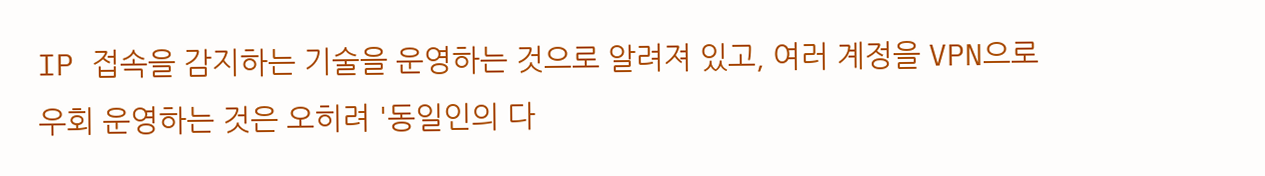IP 접속을 감지하는 기술을 운영하는 것으로 알려져 있고, 여러 계정을 VPN으로 우회 운영하는 것은 오히려 '동일인의 다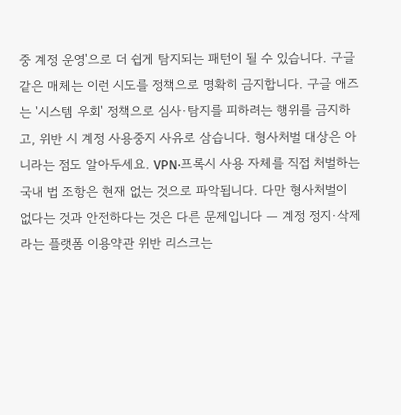중 계정 운영'으로 더 쉽게 탐지되는 패턴이 될 수 있습니다. 구글 같은 매체는 이런 시도를 정책으로 명확히 금지합니다. 구글 애즈는 '시스템 우회' 정책으로 심사·탐지를 피하려는 행위를 금지하고, 위반 시 계정 사용중지 사유로 삼습니다. 형사처벌 대상은 아니라는 점도 알아두세요. VPN·프록시 사용 자체를 직접 처벌하는 국내 법 조항은 현재 없는 것으로 파악됩니다. 다만 형사처벌이 없다는 것과 안전하다는 것은 다른 문제입니다 — 계정 정지·삭제라는 플랫폼 이용약관 위반 리스크는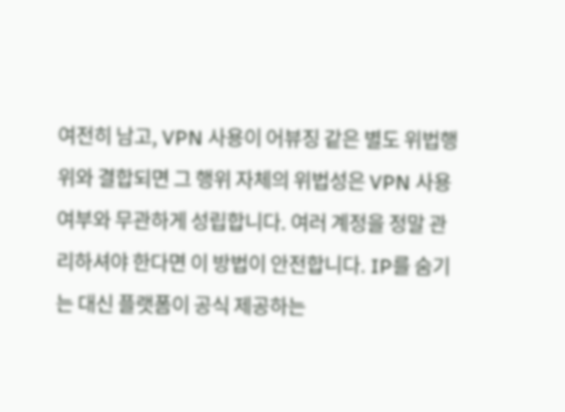여전히 남고, VPN 사용이 어뷰징 같은 별도 위법행위와 결합되면 그 행위 자체의 위법성은 VPN 사용 여부와 무관하게 성립합니다. 여러 계정을 정말 관리하셔야 한다면 이 방법이 안전합니다. IP를 숨기는 대신 플랫폼이 공식 제공하는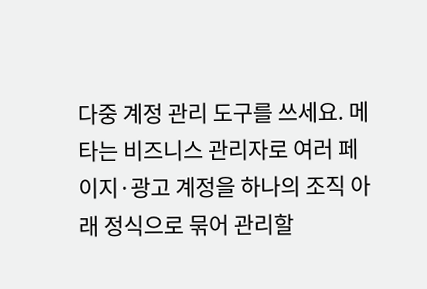다중 계정 관리 도구를 쓰세요. 메타는 비즈니스 관리자로 여러 페이지·광고 계정을 하나의 조직 아래 정식으로 묶어 관리할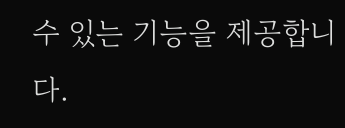수 있는 기능을 제공합니다.